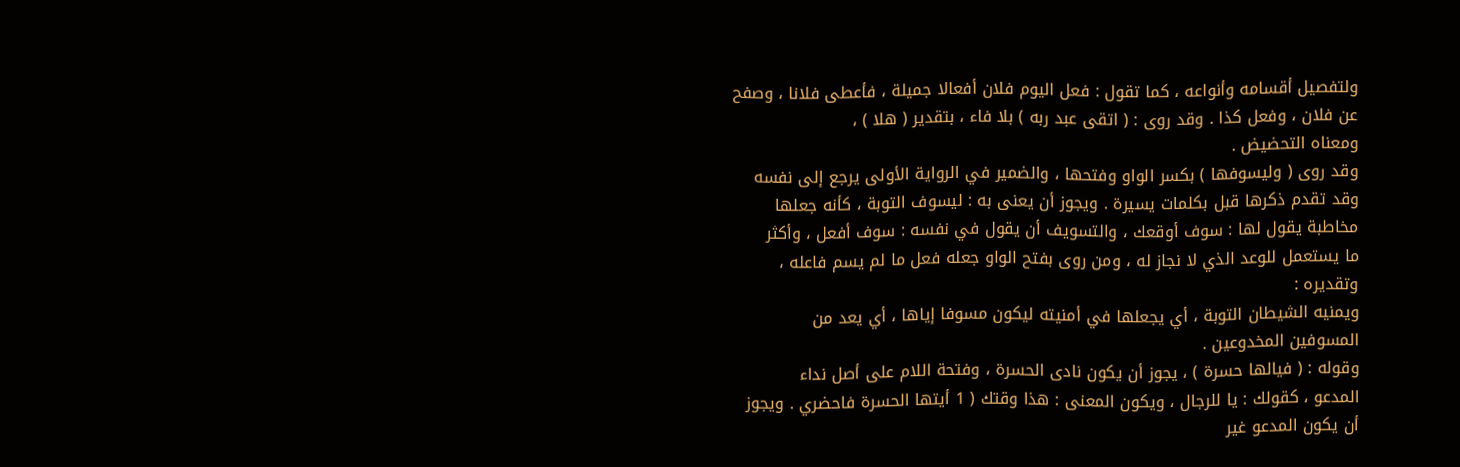ولتفصيل أقسامه وأنواعه ، كما تقول : فعل اليوم فلان أفعالا جميلة ، فأعطى فلانا ، وصفح
عن فلان ، وفعل كذا . وقد روى : ( اتقى عبد ربه ) بلا فاء ، بتقدير ( هلا ) ،
ومعناه التحضيض .
وقد روى ( وليسوفها ) بكسر الواو وفتحها ، والضمير في الرواية الأولى يرجع إلى نفسه
وقد تقدم ذكرها قبل بكلمات يسيرة . ويجوز أن يعنى به : ليسوف التوبة ، كأنه جعلها
مخاطبة يقول لها : سوف أوقعك ، والتسويف أن يقول في نفسه : سوف أفعل ، وأكثر
ما يستعمل للوعد الذي لا نجاز له ، ومن روى بفتح الواو جعله فعل ما لم يسم فاعله ، وتقديره :
ويمنيه الشيطان التوبة ، أي يجعلها في أمنيته ليكون مسوفا إياها ، أي يعد من
المسوفين المخدوعين .
وقوله : ( فيالها حسرة ) ، يجوز أن يكون نادى الحسرة ، وفتحة اللام على أصل نداء
المدعو ، كقولك : يا للرجال ، ويكون المعنى : هذا وقتك ( 1 أيتها الحسرة فاحضري . ويجوز
أن يكون المدعو غير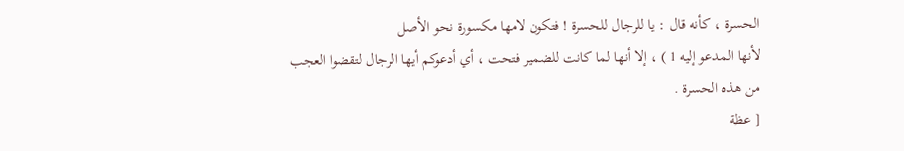الحسرة ، كأنه قال : يا للرجال للحسرة ! فتكون لامها مكسورة نحو الأصل
لأنها المدعو إليه 1 ) ، إلا أنها لما كانت للضمير فتحت ، أي أدعوكم أيها الرجال لتقضوا العجب
من هذه الحسرة .
[ عظة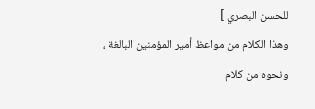للحسن البصري ]
وهذا الكلام من مواعظ أمير المؤمنين البالغة ، ونحوه من كلام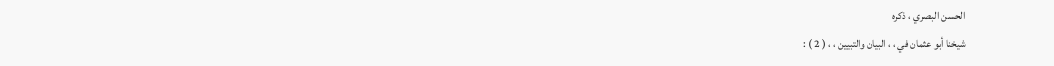الحسن البصري ، ذكره
شيخنا أبو عثمان في ، ، البيان والتبيين ، ، ( 2 ) :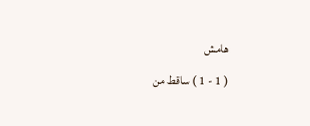هامش
( 1 - 1 ) ساقط من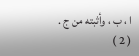ا ، ب ، وأثبته من ج .
( 2 )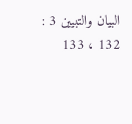البيان والتبيين 3 : 132 ، 133